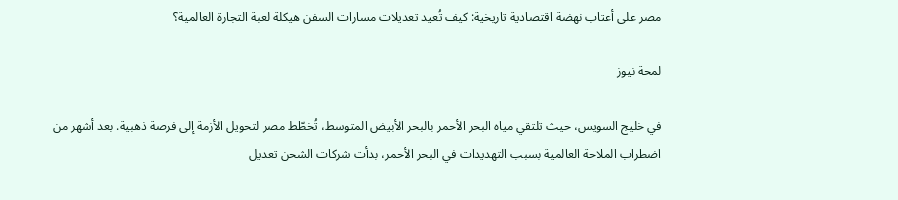مصر على أعتاب نهضة اقتصادية تاريخية: كيف تُعيد تعديلات مسارات السفن هيكلة لعبة التجارة العالمية؟

لمحة نيوز

في خليج السويس، حيث تلتقي مياه البحر الأحمر بالبحر الأبيض المتوسط، تُخطّط مصر لتحويل الأزمة إلى فرصة ذهبية. بعد أشهر من اضطراب الملاحة العالمية بسبب التهديدات في البحر الأحمر، بدأت شركات الشحن تعديل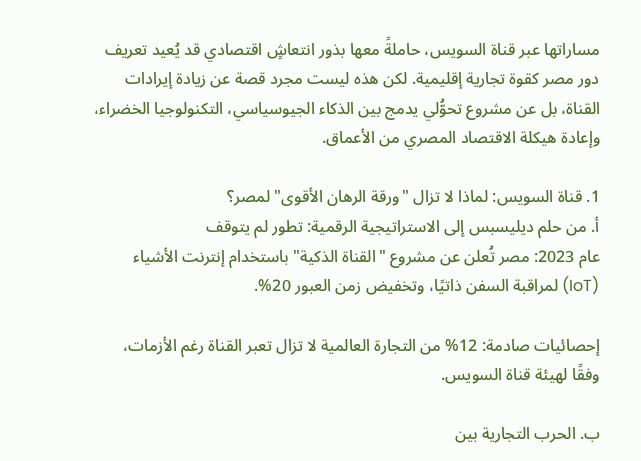مساراتها عبر قناة السويس، حاملةً معها بذور انتعاشٍ اقتصادي قد يُعيد تعريف دور مصر كقوة تجارية إقليمية. لكن هذه ليست مجرد قصة عن زيادة إيرادات القناة، بل عن مشروع تحوُّلي يدمج بين الذكاء الجيوسياسي، التكنولوجيا الخضراء، وإعادة هيكلة الاقتصاد المصري من الأعماق.

1. قناة السويس: لماذا لا تزال "ورقة الرهان الأقوى" لمصر؟
أ. من حلم ديليسبس إلى الاستراتيجية الرقمية: تطور لم يتوقف
عام 2023: مصر تُعلن عن مشروع "القناة الذكية" باستخدام إنترنت الأشياء (IoT) لمراقبة السفن ذاتيًا، وتخفيض زمن العبور 20%.

إحصائيات صادمة: 12% من التجارة العالمية لا تزال تعبر القناة رغم الأزمات، وفقًا لهيئة قناة السويس.

ب. الحرب التجارية بين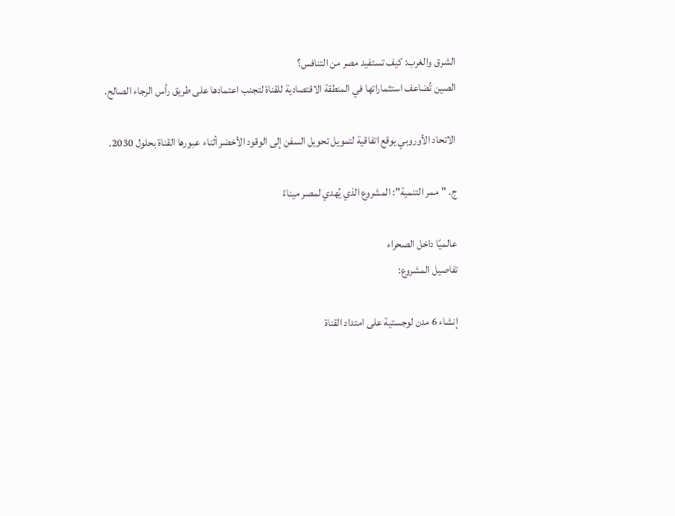الشرق والغرب: كيف تستفيد مصر من التنافس؟
الصين تُضاعف استثماراتها في المنطقة الاقتصادية للقناة لتجنب اعتمادها على طريق رأس الرجاء الصالح.

الاتحاد الأوروبي يوقع اتفاقية لتمويل تحويل السفن إلى الوقود الأخضر أثناء عبورها القناة بحلول 2030.

ج. "ممر التنمية": المشروع الذي يُهدي لمصر ميناءً

عالميًا داخل الصحراء
تفاصيل المشروع:

إنشاء 6 مدن لوجستية على امتداد القناة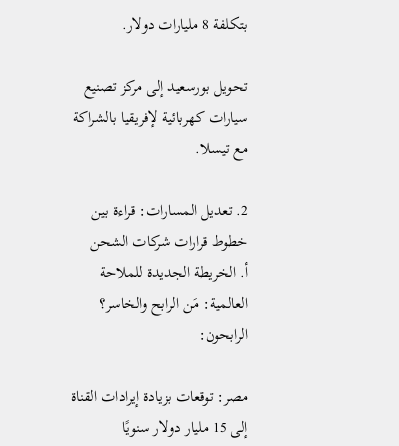بتكلفة 8 مليارات دولار.

تحويل بورسعيد إلى مركز تصنيع سيارات كهربائية لإفريقيا بالشراكة مع تيسلا.

2. تعديل المسارات: قراءة بين خطوط قرارات شركات الشحن
أ. الخريطة الجديدة للملاحة العالمية: مَن الرابح والخاسر؟
الرابحون:

مصر: توقعات بزيادة إيرادات القناة إلى 15 مليار دولار سنويًا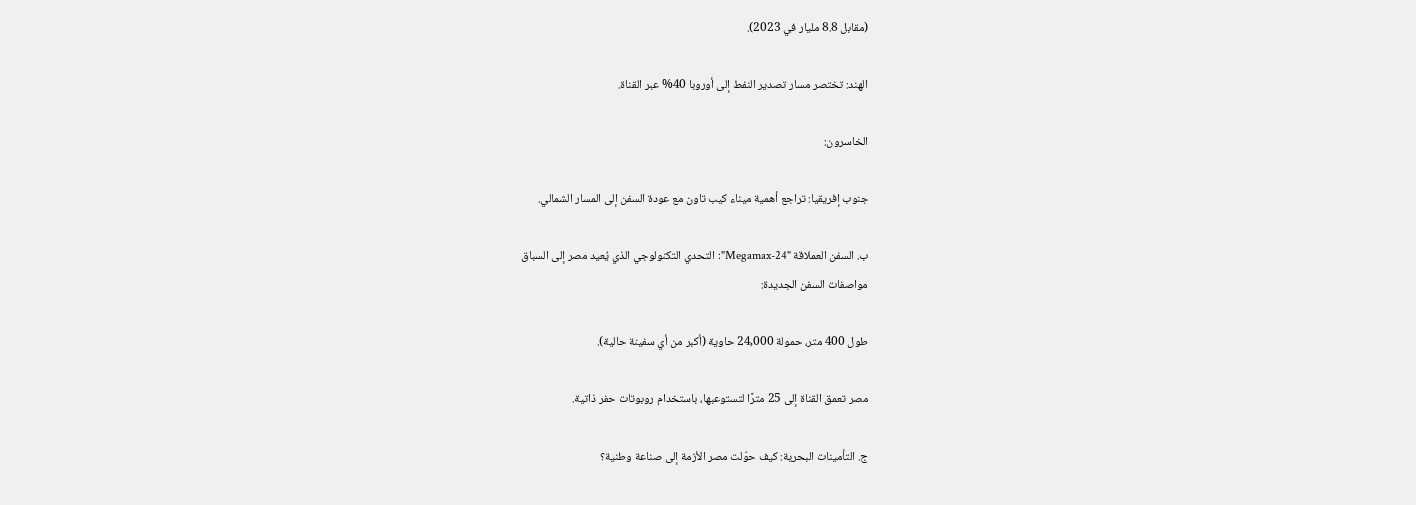(مقابل 8.8 مليار في 2023).

الهند: تختصر مسار تصدير النفط إلى أوروبا 40% عبر القناة.

الخاسرون:

جنوب إفريقيا: تراجع أهمية ميناء كيب تاون مع عودة السفن إلى المسار الشمالي.

ب. السفن العملاقة "Megamax-24": التحدي التكنولوجي الذي يُعيد مصر إلى السباق
مواصفات السفن الجديدة:

طول 400 متر، حمولة 24,000 حاوية (أكبر من أي سفينة حالية).

مصر تعمق القناة إلى 25 مترًا لتستوعبها، باستخدام روبوتات حفر ذاتية.

ج. التأمينات البحرية: كيف حوّلت مصر الأزمة إلى صناعة وطنية؟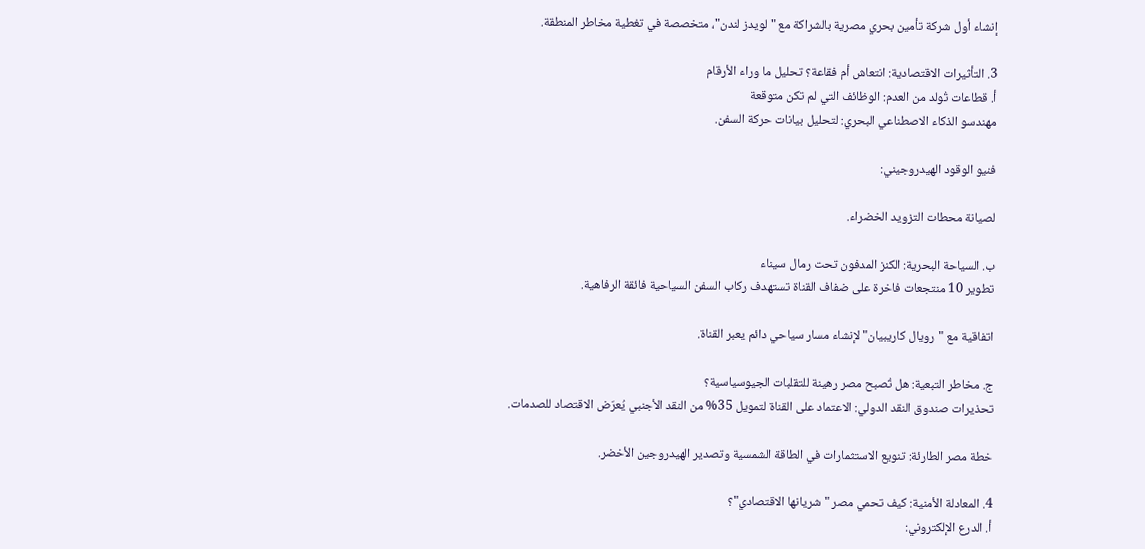إنشاء أول شركة تأمين بحري مصرية بالشراكة مع "لويدز لندن"، متخصصة في تغطية مخاطر المنطقة.

3. التأثيرات الاقتصادية: انتعاش أم فقاعة؟ تحليل ما وراء الأرقام
أ. قطاعات تُولد من العدم: الوظائف التي لم تكن متوقعة
مهندسو الذكاء الاصطناعي البحري: لتحليل بيانات حركة السفن.

فنيو الوقود الهيدروجيني:

لصيانة محطات التزويد الخضراء.

ب. السياحة البحرية: الكنز المدفون تحت رمال سيناء
تطوير 10 منتجعات فاخرة على ضفاف القناة تستهدف ركاب السفن السياحية فائقة الرفاهية.

اتفاقية مع "رويال كاريبيان" لإنشاء مسار سياحي دائم يعبر القناة.

ج. مخاطر التبعية: هل تُصبح مصر رهينة للتقلبات الجيوسياسية؟
تحذيرات صندوق النقد الدولي: الاعتماد على القناة لتمويل 35% من النقد الأجنبي يُعرّض الاقتصاد للصدمات.

خطة مصر الطارئة: تنويع الاستثمارات في الطاقة الشمسية وتصدير الهيدروجين الأخضر.

4. المعادلة الأمنية: كيف تحمي مصر "شريانها الاقتصادي"؟
أ. الدرع الإلكتروني: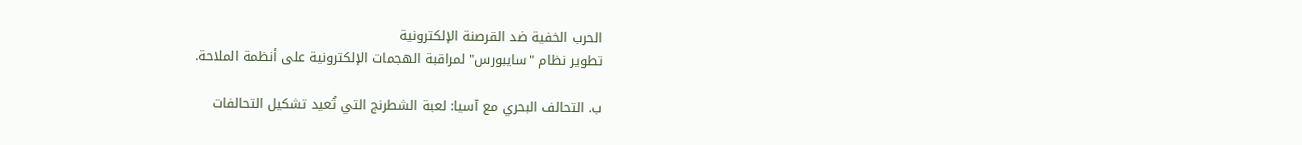الحرب الخفية ضد القرصنة الإلكترونية
تطوير نظام "سايبورس" لمراقبة الهجمات الإلكترونية على أنظمة الملاحة.

ب. التحالف البحري مع آسيا: لعبة الشطرنج التي تُعيد تشكيل التحالفات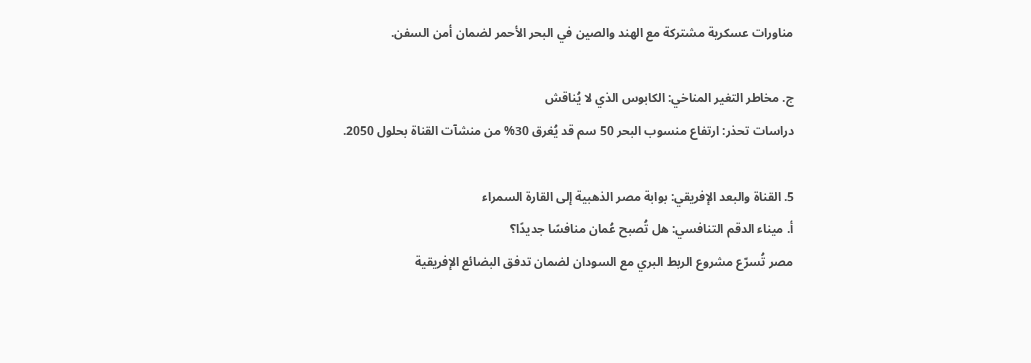مناورات عسكرية مشتركة مع الهند والصين في البحر الأحمر لضمان أمن السفن.

ج. مخاطر التغير المناخي: الكابوس الذي لا يُناقش
دراسات تحذر: ارتفاع منسوب البحر 50 سم قد يُغرق 30% من منشآت القناة بحلول 2050.

5. القناة والبعد الإفريقي: بوابة مصر الذهبية إلى القارة السمراء
أ. ميناء الدقم التنافسي: هل تُصبح عُمان منافسًا جديدًا؟
مصر تُسرّع مشروع الربط البري مع السودان لضمان تدفق البضائع الإفريقية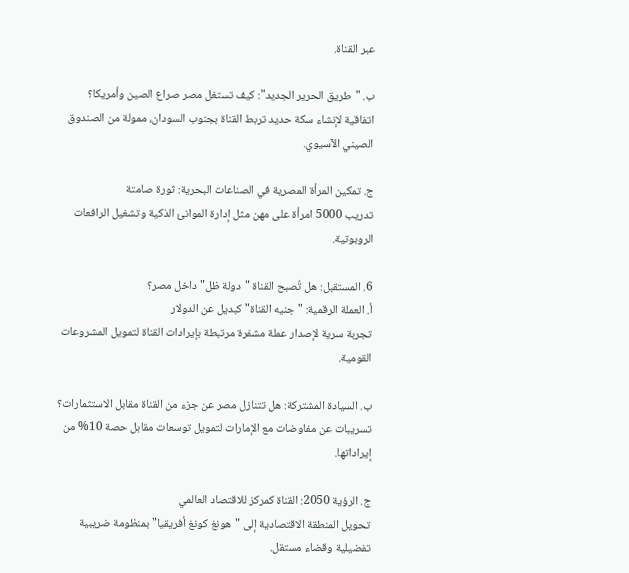عبر القناة.

ب. "طريق الحرير الجديد": كيف تستغل مصر صراع الصين وأمريكا؟
اتفاقية لإنشاء سكة حديد تربط القناة بجنوب السودان، ممولة من الصندوق الصيني الآسيوي.

ج. تمكين المرأة المصرية في الصناعات البحرية: ثورة صامتة
تدريب 5000 امرأة على مهن مثل إدارة الموانئ الذكية وتشغيل الرافعات الروبوتية.

6. المستقبل: هل تُصبح القناة "دولة ظل" داخل مصر؟
أ. العملة الرقمية: "جنيه القناة" كبديل عن الدولار
تجربة سرية لإصدار عملة مشفرة مرتبطة بإيرادات القناة لتمويل المشروعات القومية.

ب. السيادة المشتركة: هل تتنازل مصر عن جزء من القناة مقابل الاستثمارات؟
تسريبات عن مفاوضات مع الإمارات لتمويل توسعات مقابل حصة 10% من إيراداتها.

ج. الرؤية 2050: القناة كمركز للاقتصاد العالمي
تحويل المنطقة الاقتصادية إلى "هونغ كونغ أفريقيا" بمنظومة ضريبية تفضيلية وقضاء مستقل.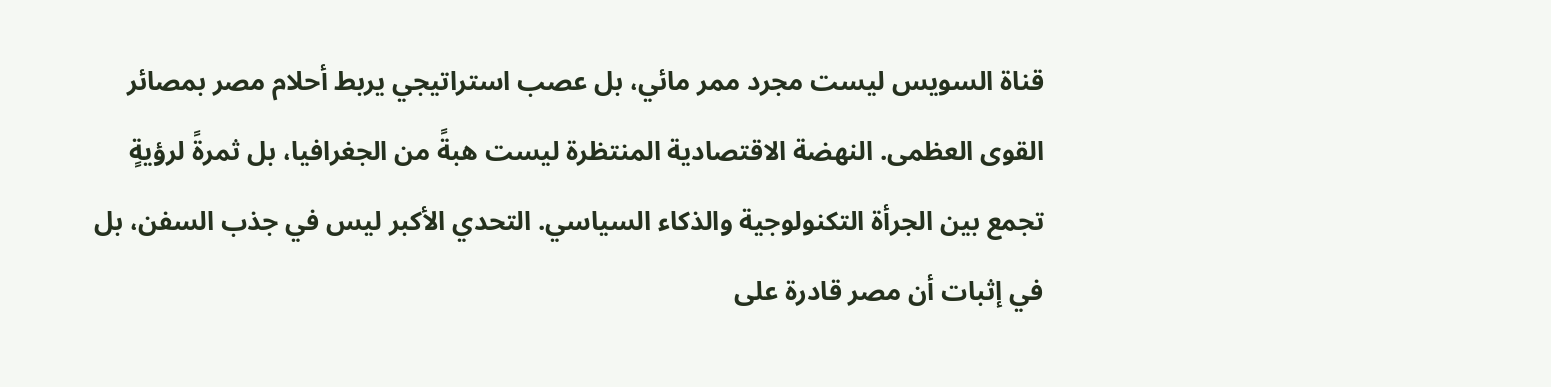قناة السويس ليست مجرد ممر مائي، بل عصب استراتيجي يربط أحلام مصر بمصائر القوى العظمى. النهضة الاقتصادية المنتظرة ليست هبةً من الجغرافيا، بل ثمرةً لرؤيةٍ تجمع بين الجرأة التكنولوجية والذكاء السياسي. التحدي الأكبر ليس في جذب السفن، بل في إثبات أن مصر قادرة على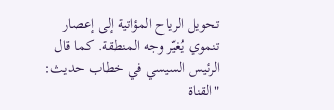تحويل الرياح المؤاتية إلى إعصار تنموي يُغيّر وجه المنطقة. كما قال الرئيس السيسي في خطاب حديث:
"القناة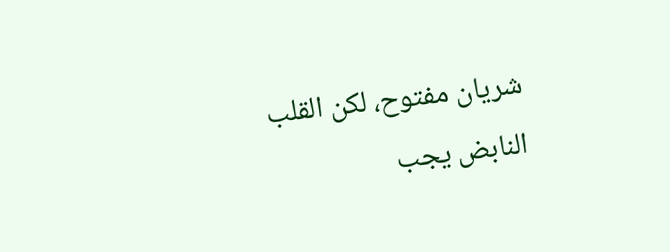شريان مفتوح، لكن القلب النابض يجب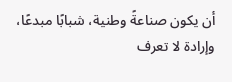أن يكون صناعةً وطنية، شبابًا مبدعًا، وإرادة لا تعرف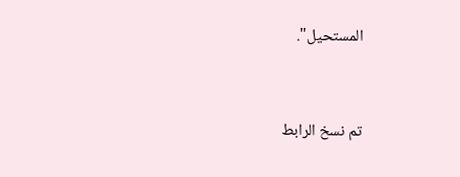المستحيل".



تم نسخ الرابط